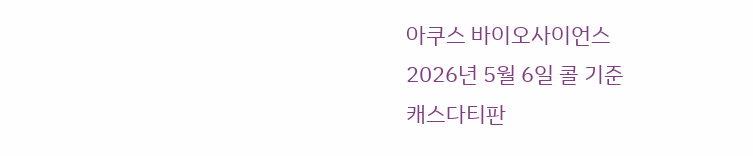아쿠스 바이오사이언스
2026년 5월 6일 콜 기준
캐스다티판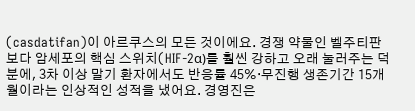(casdatifan)이 아르쿠스의 모든 것이에요. 경쟁 약물인 벨주티판보다 암세포의 핵심 스위치(HIF-2α)를 훨씬 강하고 오래 눌러주는 덕분에, 3차 이상 말기 환자에서도 반응률 45%·무진행 생존기간 15개월이라는 인상적인 성적을 냈어요. 경영진은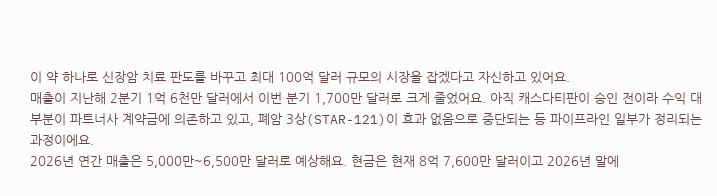이 약 하나로 신장암 치료 판도를 바꾸고 최대 100억 달러 규모의 시장을 잡겠다고 자신하고 있어요.
매출이 지난해 2분기 1억 6천만 달러에서 이번 분기 1,700만 달러로 크게 줄었어요. 아직 캐스다티판이 승인 전이라 수익 대부분이 파트너사 계약금에 의존하고 있고, 폐암 3상(STAR-121)이 효과 없음으로 중단되는 등 파이프라인 일부가 정리되는 과정이에요.
2026년 연간 매출은 5,000만~6,500만 달러로 예상해요. 현금은 현재 8억 7,600만 달러이고 2026년 말에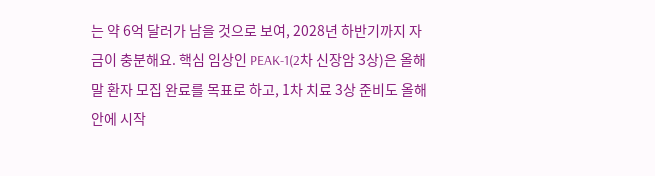는 약 6억 달러가 남을 것으로 보여, 2028년 하반기까지 자금이 충분해요. 핵심 임상인 PEAK-1(2차 신장암 3상)은 올해 말 환자 모집 완료를 목표로 하고, 1차 치료 3상 준비도 올해 안에 시작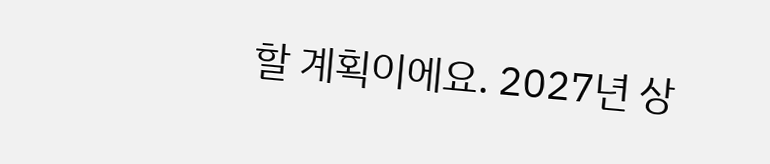할 계획이에요. 2027년 상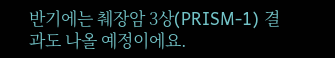반기에는 췌장암 3상(PRISM-1) 결과도 나올 예정이에요.